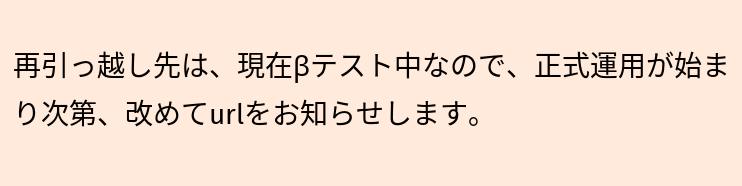再引っ越し先は、現在βテスト中なので、正式運用が始まり次第、改めてurlをお知らせします。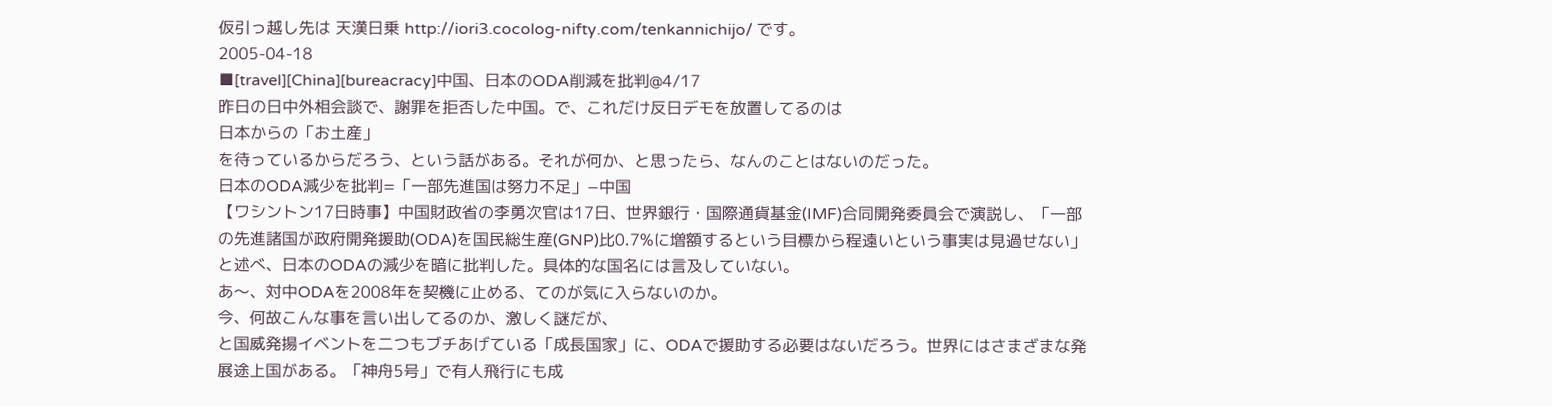仮引っ越し先は 天漢日乗 http://iori3.cocolog-nifty.com/tenkannichijo/ です。
2005-04-18
■[travel][China][bureacracy]中国、日本のODA削減を批判@4/17
昨日の日中外相会談で、謝罪を拒否した中国。で、これだけ反日デモを放置してるのは
日本からの「お土産」
を待っているからだろう、という話がある。それが何か、と思ったら、なんのことはないのだった。
日本のODA減少を批判=「一部先進国は努力不足」−中国
【ワシントン17日時事】中国財政省の李勇次官は17日、世界銀行・国際通貨基金(IMF)合同開発委員会で演説し、「一部の先進諸国が政府開発援助(ODA)を国民総生産(GNP)比0.7%に増額するという目標から程遠いという事実は見過せない」と述べ、日本のODAの減少を暗に批判した。具体的な国名には言及していない。
あ〜、対中ODAを2008年を契機に止める、てのが気に入らないのか。
今、何故こんな事を言い出してるのか、激しく謎だが、
と国威発揚イベントを二つもブチあげている「成長国家」に、ODAで援助する必要はないだろう。世界にはさまざまな発展途上国がある。「神舟5号」で有人飛行にも成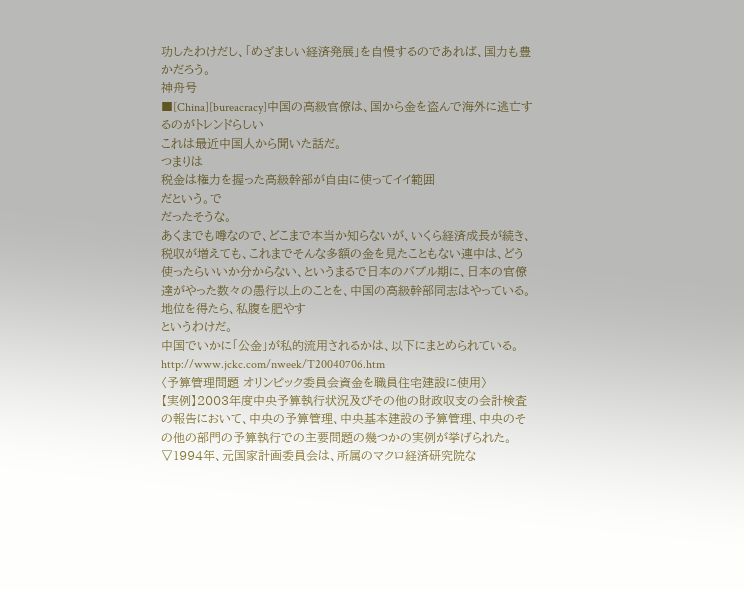功したわけだし、「めざましい経済発展」を自慢するのであれば、国力も豊かだろう。
神舟号
■[China][bureacracy]中国の高級官僚は、国から金を盗んで海外に逃亡するのがトレンドらしい
これは最近中国人から聞いた話だ。
つまりは
税金は権力を握った高級幹部が自由に使ってイイ範囲
だという。で
だったそうな。
あくまでも噂なので、どこまで本当か知らないが、いくら経済成長が続き、税収が増えても、これまでそんな多額の金を見たこともない連中は、どう使ったらいいか分からない、というまるで日本のバブル期に、日本の官僚達がやった数々の愚行以上のことを、中国の高級幹部同志はやっている。
地位を得たら、私腹を肥やす
というわけだ。
中国でいかに「公金」が私的流用されるかは、以下にまとめられている。
http://www.jckc.com/nweek/T20040706.htm
〈予算管理問題 オリンピック委員会資金を職員住宅建設に使用〉
【実例】2003年度中央予算執行状況及びその他の財政収支の会計検査の報告において、中央の予算管理、中央基本建設の予算管理、中央のその他の部門の予算執行での主要問題の幾つかの実例が挙げられた。
▽1994年、元国家計画委員会は、所属のマクロ経済研究院な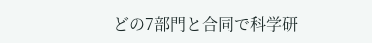どの7部門と合同で科学研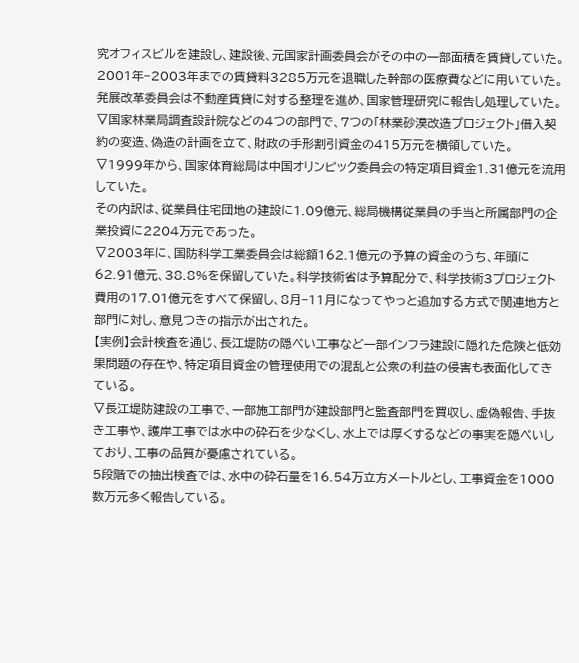究オフィスビルを建設し、建設後、元国家計画委員会がその中の一部面積を賃貸していた。
2001年−2003年までの賃貸料3285万元を退職した幹部の医療費などに用いていた。
発展改革委員会は不動産賃貸に対する整理を進め、国家管理研究に報告し処理していた。
▽国家林業局調査設計院などの4つの部門で、7つの「林業砂漠改造プロジェクト」借入契約の変造、偽造の計画を立て、財政の手形割引資金の415万元を横領していた。
▽1999年から、国家体育総局は中国オリンピック委員会の特定項目資金1.31億元を流用していた。
その内訳は、従業員住宅団地の建設に1.09億元、総局機構従業員の手当と所属部門の企業投資に2204万元であった。
▽2003年に、国防科学工業委員会は総額162.1億元の予算の資金のうち、年頭に62.91億元、38.8%を保留していた。科学技術省は予算配分で、科学技術3プロジェクト費用の17.01億元をすべて保留し、8月−11月になってやっと追加する方式で関連地方と部門に対し、意見つきの指示が出された。
【実例】会計検査を通じ、長江堤防の隠ぺい工事など一部インフラ建設に隠れた危険と低効果問題の存在や、特定項目資金の管理使用での混乱と公衆の利益の侵害も表面化してきている。
▽長江堤防建設の工事で、一部施工部門が建設部門と監査部門を買収し、虚偽報告、手抜き工事や、護岸工事では水中の砕石を少なくし、水上では厚くするなどの事実を隠ぺいしており、工事の品質が憂慮されている。
5段階での抽出検査では、水中の砕石量を16.54万立方メートルとし、工事資金を1000数万元多く報告している。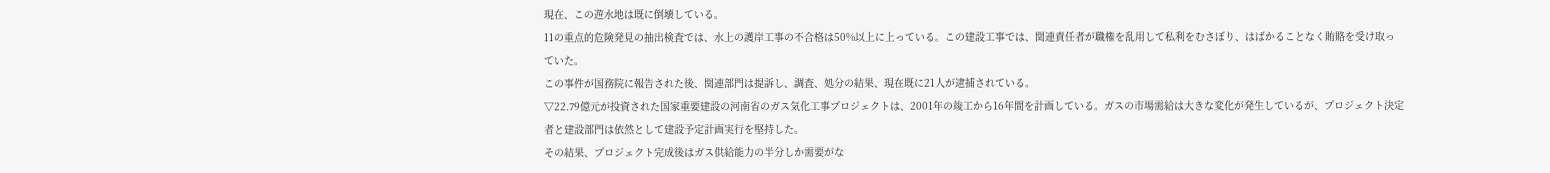現在、この遊水地は既に倒壊している。
11の重点的危険発見の抽出検査では、水上の護岸工事の不合格は50%以上に上っている。この建設工事では、関連責任者が職権を乱用して私利をむさぼり、はばかることなく賄賂を受け取っていた。
この事件が国務院に報告された後、関連部門は提訴し、調査、処分の結果、現在既に21人が逮捕されている。
▽22.79億元が投資された国家重要建設の河南省のガス気化工事プロジェクトは、2001年の竣工から16年間を計画している。ガスの市場需給は大きな変化が発生しているが、プロジェクト決定者と建設部門は依然として建設予定計画実行を堅持した。
その結果、プロジェクト完成後はガス供給能力の半分しか需要がな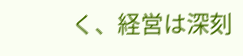く、経営は深刻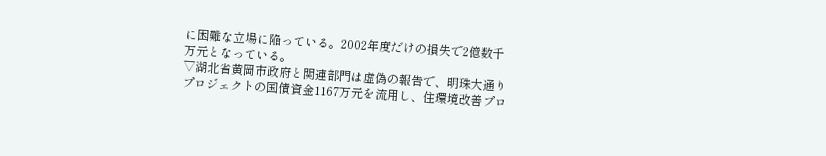に困難な立場に陥っている。2002年度だけの損失で2億数千万元となっている。
▽湖北省黄岡市政府と関連部門は虚偽の報告で、明珠大通りプロジェクトの国債資金1167万元を流用し、住環境改善プロ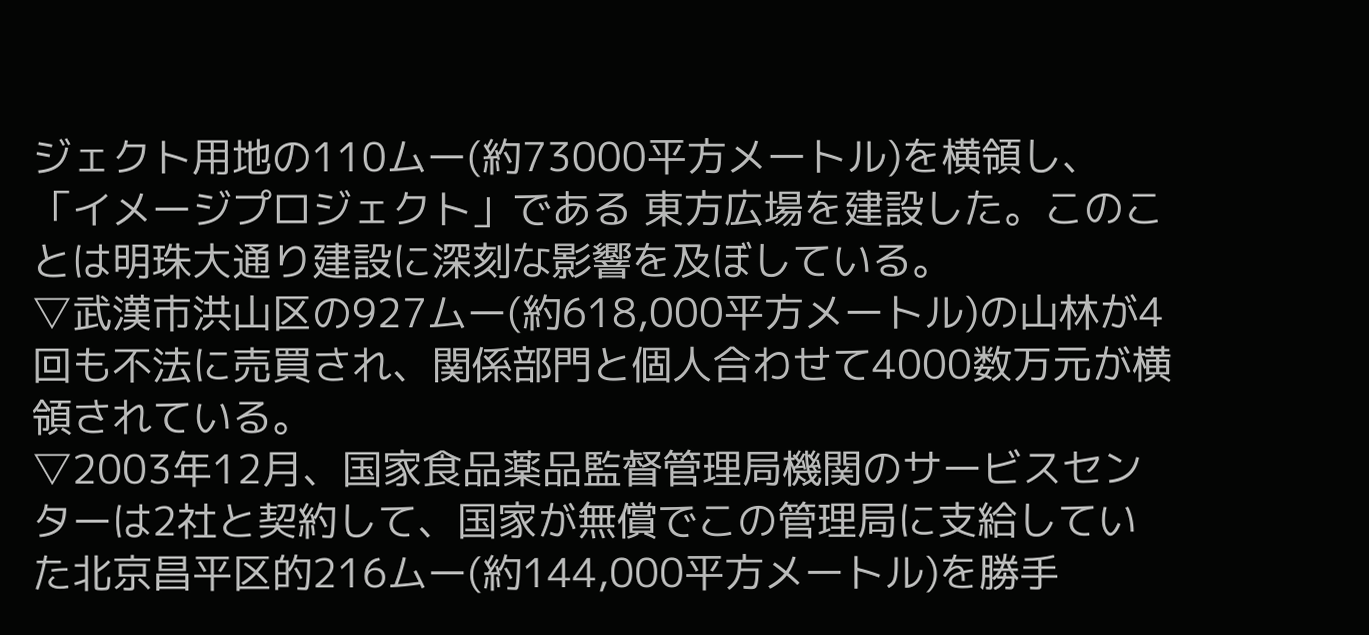ジェクト用地の110ムー(約73000平方メートル)を横領し、「イメージプロジェクト」である 東方広場を建設した。このことは明珠大通り建設に深刻な影響を及ぼしている。
▽武漢市洪山区の927ムー(約618,000平方メートル)の山林が4回も不法に売買され、関係部門と個人合わせて4000数万元が横領されている。
▽2003年12月、国家食品薬品監督管理局機関のサービスセンターは2社と契約して、国家が無償でこの管理局に支給していた北京昌平区的216ムー(約144,000平方メートル)を勝手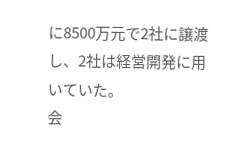に8500万元で2社に譲渡し、2社は経営開発に用いていた。
会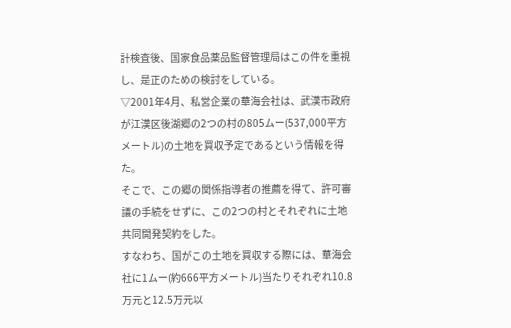計検査後、国家食品薬品監督管理局はこの件を重視し、是正のための検討をしている。
▽2001年4月、私営企業の華海会社は、武漢市政府が江漢区後湖郷の2つの村の805ムー(537,000平方メートル)の土地を買収予定であるという情報を得た。
そこで、この郷の関係指導者の推薦を得て、許可審議の手続をせずに、この2つの村とそれぞれに土地共同開発契約をした。
すなわち、国がこの土地を買収する際には、華海会社に1ムー(約666平方メートル)当たりそれぞれ10.8万元と12.5万元以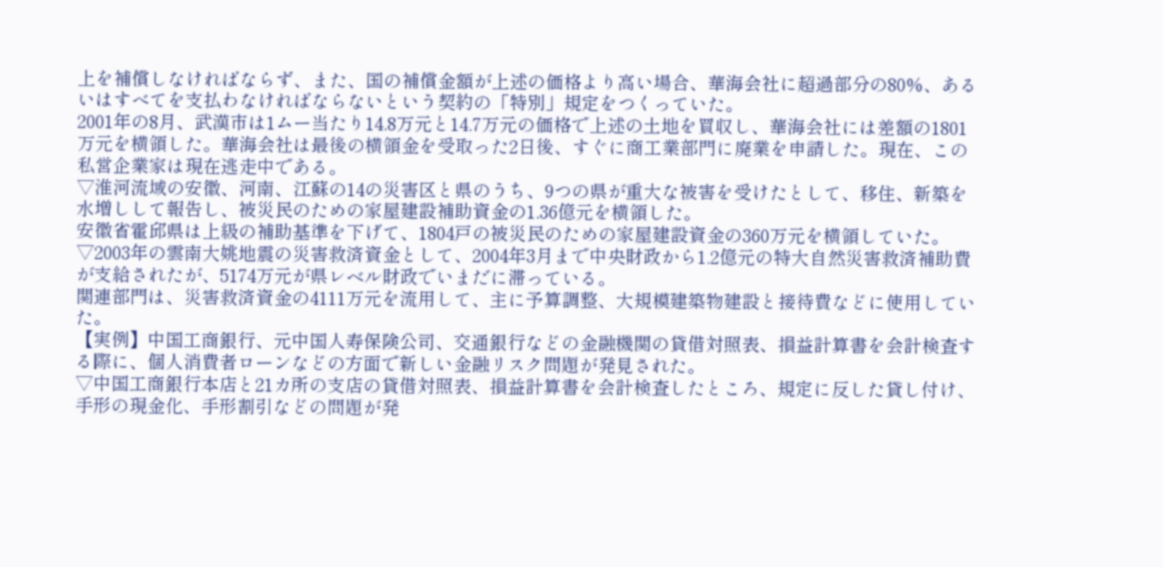上を補償しなければならず、また、国の補償金額が上述の価格より高い場合、華海会社に超過部分の80%、あるいはすべてを支払わなければならないという契約の「特別」規定をつくっていた。
2001年の8月、武漢市は1ムー当たり14.8万元と14.7万元の価格で上述の土地を買収し、華海会社には差額の1801万元を横領した。華海会社は最後の横領金を受取った2日後、すぐに商工業部門に廃業を申請した。現在、この私営企業家は現在逃走中である。
▽淮河流域の安徽、河南、江蘇の14の災害区と県のうち、9つの県が重大な被害を受けたとして、移住、新築を水増しして報告し、被災民のための家屋建設補助資金の1.36億元を横領した。
安徽省霍邱県は上級の補助基準を下げて、1804戸の被災民のための家屋建設資金の360万元を横領していた。
▽2003年の雲南大姚地震の災害救済資金として、2004年3月まで中央財政から1.2億元の特大自然災害救済補助費が支給されたが、5174万元が県レベル財政でいまだに滞っている。
関連部門は、災害救済資金の4111万元を流用して、主に予算調整、大規模建築物建設と接待費などに使用していた。
【実例】中国工商銀行、元中国人寿保険公司、交通銀行などの金融機関の貸借対照表、損益計算書を会計検査する際に、個人消費者ローンなどの方面で新しい金融リスク問題が発見された。
▽中国工商銀行本店と21カ所の支店の貸借対照表、損益計算書を会計検査したところ、規定に反した貸し付け、手形の現金化、手形割引などの問題が発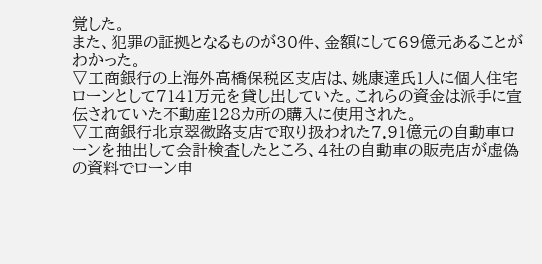覚した。
また、犯罪の証拠となるものが30件、金額にして69億元あることがわかった。
▽工商銀行の上海外高橋保税区支店は、姚康達氏1人に個人住宅ローンとして7141万元を貸し出していた。これらの資金は派手に宣伝されていた不動産128カ所の購入に使用された。
▽工商銀行北京翠微路支店で取り扱われた7.91億元の自動車ローンを抽出して会計検査したところ、4社の自動車の販売店が虚偽の資料でローン申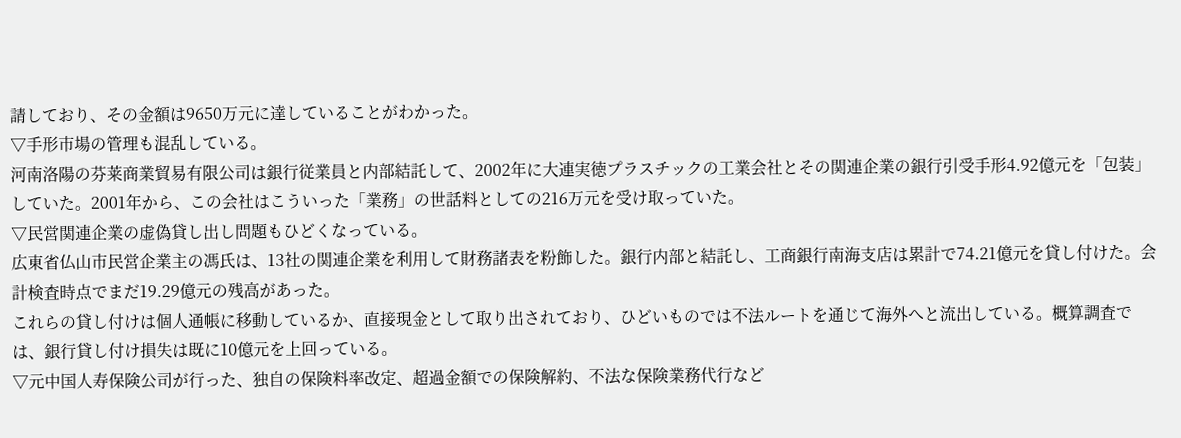請しており、その金額は9650万元に達していることがわかった。
▽手形市場の管理も混乱している。
河南洛陽の芬莱商業貿易有限公司は銀行従業員と内部結託して、2002年に大連実徳プラスチックの工業会社とその関連企業の銀行引受手形4.92億元を「包装」していた。2001年から、この会社はこういった「業務」の世話料としての216万元を受け取っていた。
▽民営関連企業の虚偽貸し出し問題もひどくなっている。
広東省仏山市民営企業主の馮氏は、13社の関連企業を利用して財務諸表を粉飾した。銀行内部と結託し、工商銀行南海支店は累計で74.21億元を貸し付けた。会計検査時点でまだ19.29億元の残高があった。
これらの貸し付けは個人通帳に移動しているか、直接現金として取り出されており、ひどいものでは不法ルートを通じて海外へと流出している。概算調査では、銀行貸し付け損失は既に10億元を上回っている。
▽元中国人寿保険公司が行った、独自の保険料率改定、超過金額での保険解約、不法な保険業務代行など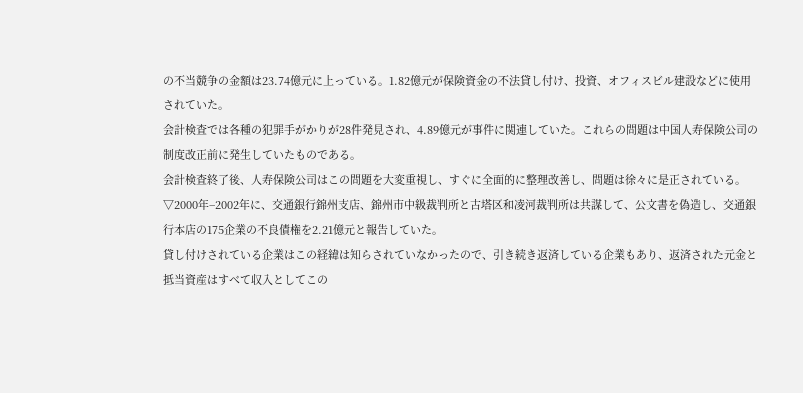の不当競争の金額は23.74億元に上っている。1.82億元が保険資金の不法貸し付け、投資、オフィスビル建設などに使用されていた。
会計検査では各種の犯罪手がかりが28件発見され、4.89億元が事件に関連していた。これらの問題は中国人寿保険公司の制度改正前に発生していたものである。
会計検査終了後、人寿保険公司はこの問題を大変重視し、すぐに全面的に整理改善し、問題は徐々に是正されている。
▽2000年−2002年に、交通銀行錦州支店、錦州市中級裁判所と古塔区和凌河裁判所は共謀して、公文書を偽造し、交通銀行本店の175企業の不良債権を2.21億元と報告していた。
貸し付けされている企業はこの経緯は知らされていなかったので、引き続き返済している企業もあり、返済された元金と抵当資産はすべて収入としてこの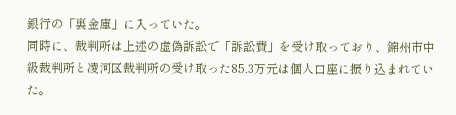銀行の「裏金庫」に入っていた。
同時に、裁判所は上述の虚偽訴訟で「訴訟費」を受け取っており、錦州市中級裁判所と凌河区裁判所の受け取った85.3万元は個人口座に振り込まれていた。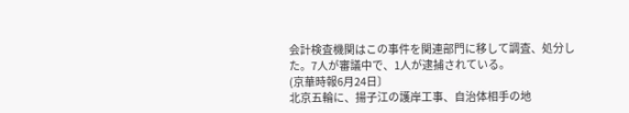会計検査機関はこの事件を関連部門に移して調査、処分した。7人が審議中で、1人が逮捕されている。
(京華時報6月24日〕
北京五輪に、揚子江の護岸工事、自治体相手の地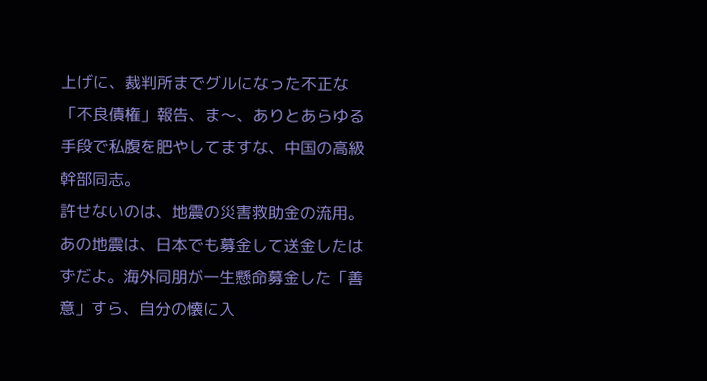上げに、裁判所までグルになった不正な「不良債権」報告、ま〜、ありとあらゆる手段で私腹を肥やしてますな、中国の高級幹部同志。
許せないのは、地震の災害救助金の流用。あの地震は、日本でも募金して送金したはずだよ。海外同朋が一生懸命募金した「善意」すら、自分の懐に入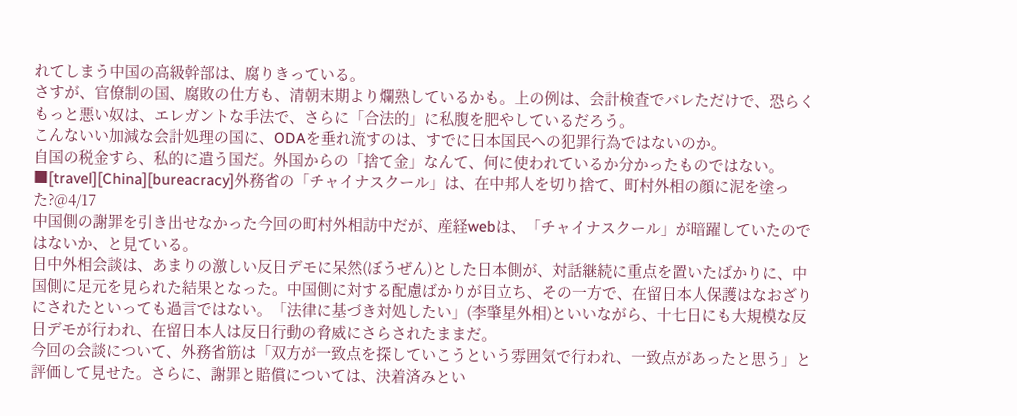れてしまう中国の高級幹部は、腐りきっている。
さすが、官僚制の国、腐敗の仕方も、清朝末期より爛熟しているかも。上の例は、会計検査でバレただけで、恐らくもっと悪い奴は、エレガントな手法で、さらに「合法的」に私腹を肥やしているだろう。
こんないい加減な会計処理の国に、ODAを垂れ流すのは、すでに日本国民への犯罪行為ではないのか。
自国の税金すら、私的に遣う国だ。外国からの「捨て金」なんて、何に使われているか分かったものではない。
■[travel][China][bureacracy]外務省の「チャイナスクール」は、在中邦人を切り捨て、町村外相の顔に泥を塗った?@4/17
中国側の謝罪を引き出せなかった今回の町村外相訪中だが、産経webは、「チャイナスクール」が暗躍していたのではないか、と見ている。
日中外相会談は、あまりの激しい反日デモに呆然(ぼうぜん)とした日本側が、対話継続に重点を置いたばかりに、中国側に足元を見られた結果となった。中国側に対する配慮ばかりが目立ち、その一方で、在留日本人保護はなおざりにされたといっても過言ではない。「法律に基づき対処したい」(李肇星外相)といいながら、十七日にも大規模な反日デモが行われ、在留日本人は反日行動の脅威にさらされたままだ。
今回の会談について、外務省筋は「双方が一致点を探していこうという雰囲気で行われ、一致点があったと思う」と評価して見せた。さらに、謝罪と賠償については、決着済みとい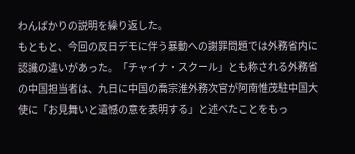わんばかりの説明を繰り返した。
もともと、今回の反日デモに伴う暴動への謝罪問題では外務省内に認識の違いがあった。「チャイナ・スクール」とも称される外務省の中国担当者は、九日に中国の喬宗淮外務次官が阿南惟茂駐中国大使に「お見舞いと遺憾の意を表明する」と述べたことをもっ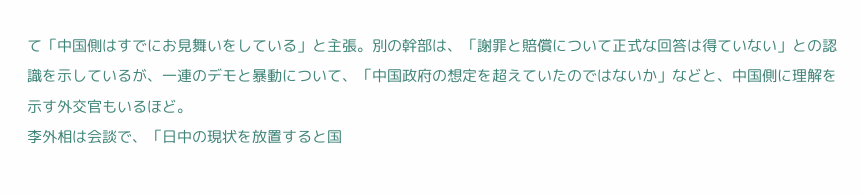て「中国側はすでにお見舞いをしている」と主張。別の幹部は、「謝罪と賠償について正式な回答は得ていない」との認識を示しているが、一連のデモと暴動について、「中国政府の想定を超えていたのではないか」などと、中国側に理解を示す外交官もいるほど。
李外相は会談で、「日中の現状を放置すると国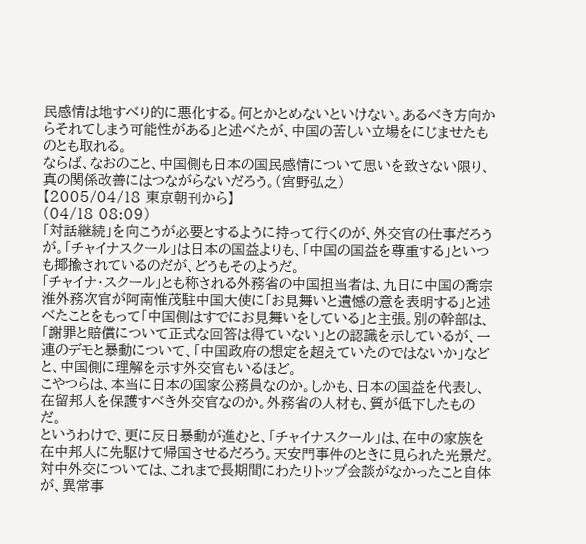民感情は地すべり的に悪化する。何とかとめないといけない。あるべき方向からそれてしまう可能性がある」と述べたが、中国の苦しい立場をにじませたものとも取れる。
ならば、なおのこと、中国側も日本の国民感情について思いを致さない限り、真の関係改善にはつながらないだろう。(宮野弘之)
【2005/04/18 東京朝刊から】
(04/18 08:09)
「対話継続」を向こうが必要とするように持って行くのが、外交官の仕事だろうが。「チャイナスクール」は日本の国益よりも、「中国の国益を尊重する」といつも揶揄されているのだが、どうもそのようだ。
「チャイナ・スクール」とも称される外務省の中国担当者は、九日に中国の喬宗淮外務次官が阿南惟茂駐中国大使に「お見舞いと遺憾の意を表明する」と述べたことをもって「中国側はすでにお見舞いをしている」と主張。別の幹部は、「謝罪と賠償について正式な回答は得ていない」との認識を示しているが、一連のデモと暴動について、「中国政府の想定を超えていたのではないか」などと、中国側に理解を示す外交官もいるほど。
こやつらは、本当に日本の国家公務員なのか。しかも、日本の国益を代表し、在留邦人を保護すべき外交官なのか。外務省の人材も、質が低下したものだ。
というわけで、更に反日暴動が進むと、「チャイナスクール」は、在中の家族を在中邦人に先駆けて帰国させるだろう。天安門事件のときに見られた光景だ。
対中外交については、これまで長期間にわたりトップ会談がなかったこと自体が、異常事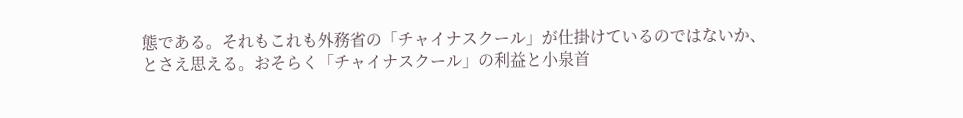態である。それもこれも外務省の「チャイナスクール」が仕掛けているのではないか、とさえ思える。おそらく「チャイナスクール」の利益と小泉首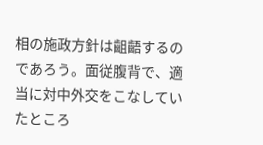相の施政方針は齟齬するのであろう。面従腹背で、適当に対中外交をこなしていたところ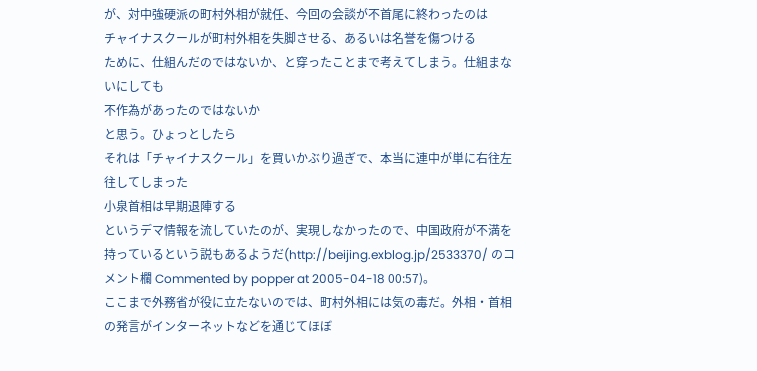が、対中強硬派の町村外相が就任、今回の会談が不首尾に終わったのは
チャイナスクールが町村外相を失脚させる、あるいは名誉を傷つける
ために、仕組んだのではないか、と穿ったことまで考えてしまう。仕組まないにしても
不作為があったのではないか
と思う。ひょっとしたら
それは「チャイナスクール」を買いかぶり過ぎで、本当に連中が単に右往左往してしまった
小泉首相は早期退陣する
というデマ情報を流していたのが、実現しなかったので、中国政府が不満を持っているという説もあるようだ(http://beijing.exblog.jp/2533370/ のコメント欄 Commented by popper at 2005-04-18 00:57)。
ここまで外務省が役に立たないのでは、町村外相には気の毒だ。外相・首相の発言がインターネットなどを通じてほぼ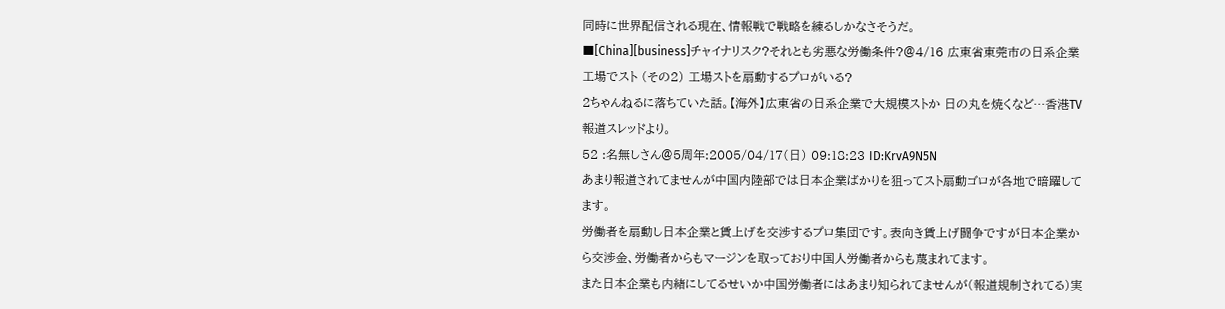同時に世界配信される現在、情報戦で戦略を練るしかなさそうだ。
■[China][business]チャイナリスク?それとも劣悪な労働条件?@4/16 広東省東莞市の日系企業工場でスト (その2) 工場ストを扇動するプロがいる?
2ちゃんねるに落ちていた話。【海外】広東省の日系企業で大規模ストか 日の丸を焼くなど…香港TV報道スレッドより。
52 :名無しさん@5周年:2005/04/17(日) 09:18:23 ID:KrvA9N5N
あまり報道されてませんが中国内陸部では日本企業ばかりを狙ってスト扇動ゴロが各地で暗躍してます。
労働者を扇動し日本企業と賃上げを交渉するプロ集団です。表向き賃上げ闘争ですが日本企業から交渉金、労働者からもマージンを取っており中国人労働者からも蔑まれてます。
また日本企業も内緒にしてるせいか中国労働者にはあまり知られてませんが(報道規制されてる)実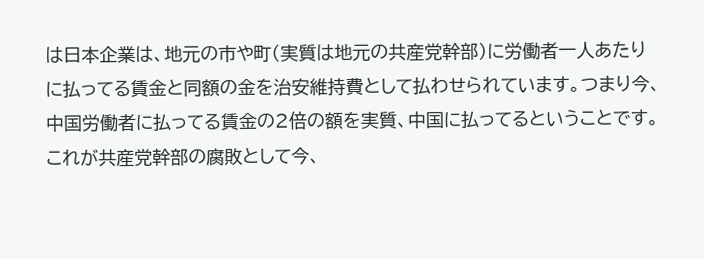は日本企業は、地元の市や町(実質は地元の共産党幹部)に労働者一人あたりに払ってる賃金と同額の金を治安維持費として払わせられています。つまり今、中国労働者に払ってる賃金の2倍の額を実質、中国に払ってるということです。これが共産党幹部の腐敗として今、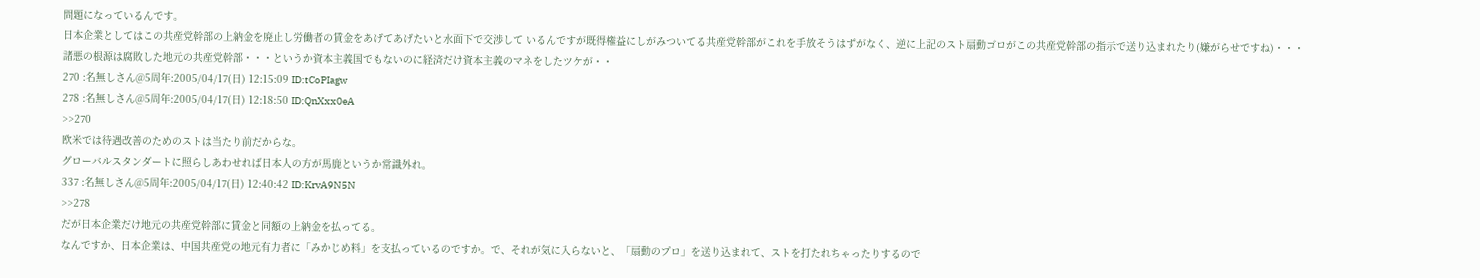問題になっているんです。
日本企業としてはこの共産党幹部の上納金を廃止し労働者の賃金をあげてあげたいと水面下で交渉して いるんですが既得権益にしがみついてる共産党幹部がこれを手放そうはずがなく、逆に上記のスト扇動ゴロがこの共産党幹部の指示で送り込まれたり(嫌がらせですね)・・・
諸悪の根源は腐敗した地元の共産党幹部・・・というか資本主義国でもないのに経済だけ資本主義のマネをしたツケが・・
270 :名無しさん@5周年:2005/04/17(日) 12:15:09 ID:tCoPIagw
278 :名無しさん@5周年:2005/04/17(日) 12:18:50 ID:QnXxx0eA
>>270
欧米では待遇改善のためのストは当たり前だからな。
グローバルスタンダートに照らしあわせれば日本人の方が馬鹿というか常識外れ。
337 :名無しさん@5周年:2005/04/17(日) 12:40:42 ID:KrvA9N5N
>>278
だが日本企業だけ地元の共産党幹部に賃金と同額の上納金を払ってる。
なんですか、日本企業は、中国共産党の地元有力者に「みかじめ料」を支払っているのですか。で、それが気に入らないと、「扇動のプロ」を送り込まれて、ストを打たれちゃったりするので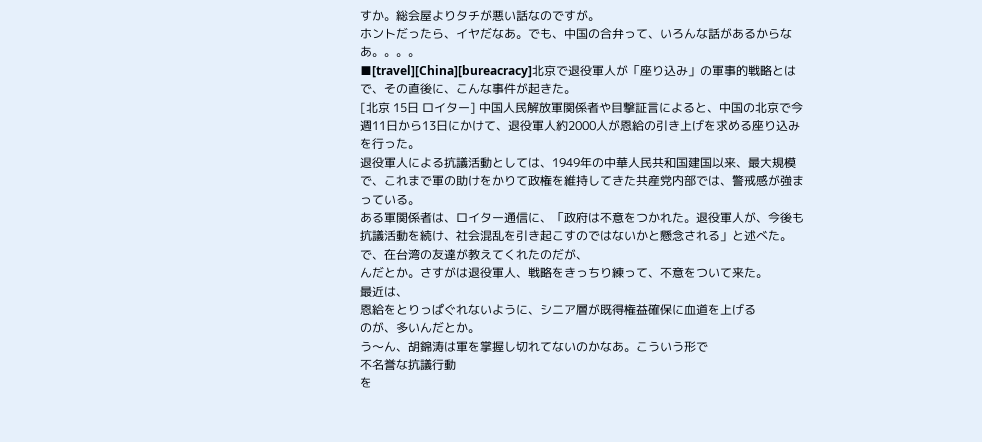すか。総会屋よりタチが悪い話なのですが。
ホントだったら、イヤだなあ。でも、中国の合弁って、いろんな話があるからなあ。。。。
■[travel][China][bureacracy]北京で退役軍人が「座り込み」の軍事的戦略とは
で、その直後に、こんな事件が起きた。
[北京 15日 ロイター] 中国人民解放軍関係者や目撃証言によると、中国の北京で今週11日から13日にかけて、退役軍人約2000人が恩給の引き上げを求める座り込みを行った。
退役軍人による抗議活動としては、1949年の中華人民共和国建国以来、最大規模で、これまで軍の助けをかりて政権を維持してきた共産党内部では、警戒感が強まっている。
ある軍関係者は、ロイター通信に、「政府は不意をつかれた。退役軍人が、今後も抗議活動を続け、社会混乱を引き起こすのではないかと懸念される」と述べた。
で、在台湾の友達が教えてくれたのだが、
んだとか。さすがは退役軍人、戦略をきっちり練って、不意をついて来た。
最近は、
恩給をとりっぱぐれないように、シニア層が既得権益確保に血道を上げる
のが、多いんだとか。
う〜ん、胡錦涛は軍を掌握し切れてないのかなあ。こういう形で
不名誉な抗議行動
を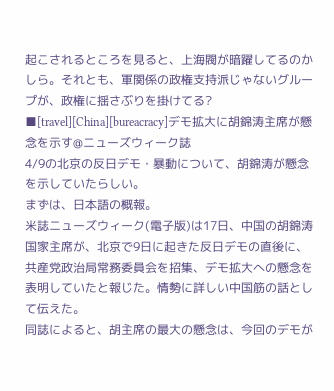起こされるところを見ると、上海閥が暗躍してるのかしら。それとも、軍関係の政権支持派じゃないグループが、政権に揺さぶりを掛けてる?
■[travel][China][bureacracy]デモ拡大に胡錦涛主席が懸念を示す@ニューズウィーク誌
4/9の北京の反日デモ・暴動について、胡錦涛が懸念を示していたらしい。
まずは、日本語の概報。
米誌ニューズウィーク(電子版)は17日、中国の胡錦涛国家主席が、北京で9日に起きた反日デモの直後に、共産党政治局常務委員会を招集、デモ拡大への懸念を表明していたと報じた。情勢に詳しい中国筋の話として伝えた。
同誌によると、胡主席の最大の懸念は、今回のデモが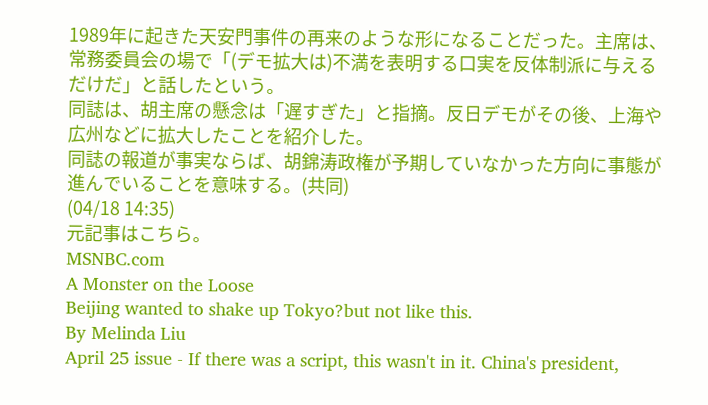1989年に起きた天安門事件の再来のような形になることだった。主席は、常務委員会の場で「(デモ拡大は)不満を表明する口実を反体制派に与えるだけだ」と話したという。
同誌は、胡主席の懸念は「遅すぎた」と指摘。反日デモがその後、上海や広州などに拡大したことを紹介した。
同誌の報道が事実ならば、胡錦涛政権が予期していなかった方向に事態が進んでいることを意味する。(共同)
(04/18 14:35)
元記事はこちら。
MSNBC.com
A Monster on the Loose
Beijing wanted to shake up Tokyo?but not like this.
By Melinda Liu
April 25 issue - If there was a script, this wasn't in it. China's president,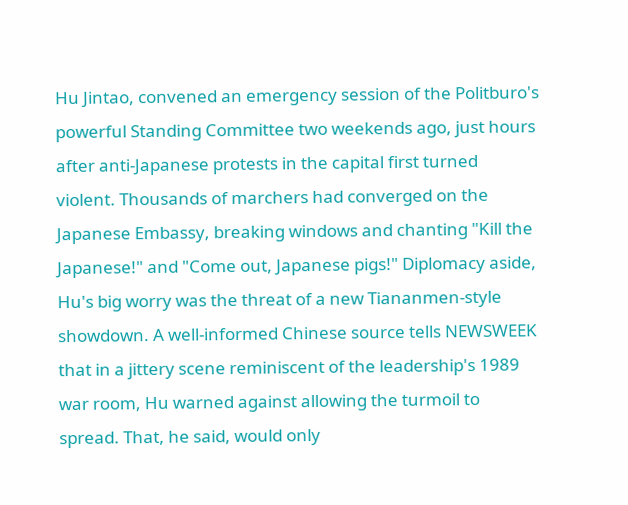Hu Jintao, convened an emergency session of the Politburo's powerful Standing Committee two weekends ago, just hours after anti-Japanese protests in the capital first turned violent. Thousands of marchers had converged on the Japanese Embassy, breaking windows and chanting "Kill the Japanese!" and "Come out, Japanese pigs!" Diplomacy aside, Hu's big worry was the threat of a new Tiananmen-style showdown. A well-informed Chinese source tells NEWSWEEK that in a jittery scene reminiscent of the leadership's 1989 war room, Hu warned against allowing the turmoil to spread. That, he said, would only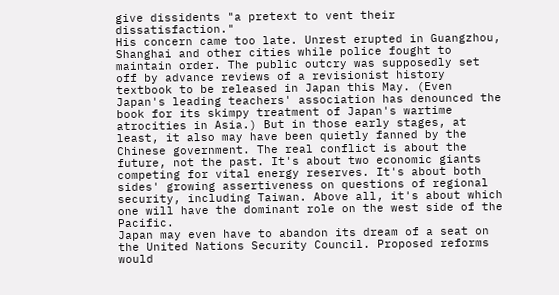give dissidents "a pretext to vent their dissatisfaction."
His concern came too late. Unrest erupted in Guangzhou, Shanghai and other cities while police fought to maintain order. The public outcry was supposedly set off by advance reviews of a revisionist history textbook to be released in Japan this May. (Even Japan's leading teachers' association has denounced the book for its skimpy treatment of Japan's wartime atrocities in Asia.) But in those early stages, at least, it also may have been quietly fanned by the Chinese government. The real conflict is about the future, not the past. It's about two economic giants competing for vital energy reserves. It's about both sides' growing assertiveness on questions of regional security, including Taiwan. Above all, it's about which one will have the dominant role on the west side of the Pacific.
Japan may even have to abandon its dream of a seat on the United Nations Security Council. Proposed reforms would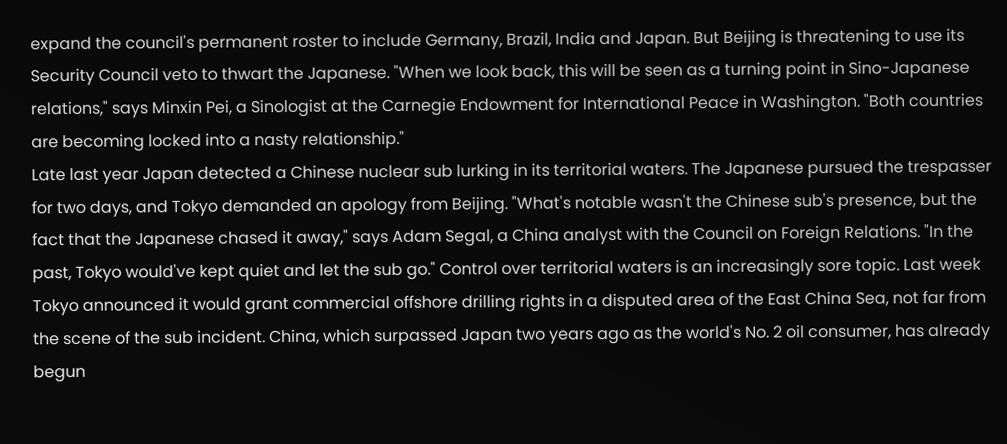expand the council's permanent roster to include Germany, Brazil, India and Japan. But Beijing is threatening to use its Security Council veto to thwart the Japanese. "When we look back, this will be seen as a turning point in Sino-Japanese relations," says Minxin Pei, a Sinologist at the Carnegie Endowment for International Peace in Washington. "Both countries are becoming locked into a nasty relationship."
Late last year Japan detected a Chinese nuclear sub lurking in its territorial waters. The Japanese pursued the trespasser for two days, and Tokyo demanded an apology from Beijing. "What's notable wasn't the Chinese sub's presence, but the fact that the Japanese chased it away," says Adam Segal, a China analyst with the Council on Foreign Relations. "In the past, Tokyo would've kept quiet and let the sub go." Control over territorial waters is an increasingly sore topic. Last week Tokyo announced it would grant commercial offshore drilling rights in a disputed area of the East China Sea, not far from the scene of the sub incident. China, which surpassed Japan two years ago as the world's No. 2 oil consumer, has already begun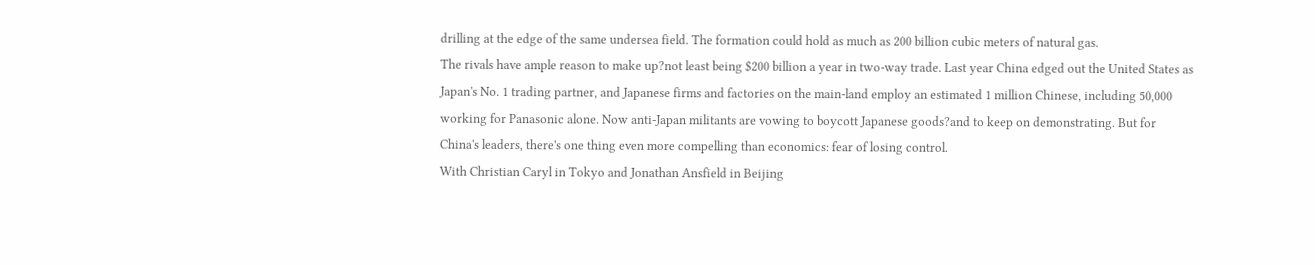drilling at the edge of the same undersea field. The formation could hold as much as 200 billion cubic meters of natural gas.
The rivals have ample reason to make up?not least being $200 billion a year in two-way trade. Last year China edged out the United States as Japan's No. 1 trading partner, and Japanese firms and factories on the main-land employ an estimated 1 million Chinese, including 50,000 working for Panasonic alone. Now anti-Japan militants are vowing to boycott Japanese goods?and to keep on demonstrating. But for China's leaders, there's one thing even more compelling than economics: fear of losing control.
With Christian Caryl in Tokyo and Jonathan Ansfield in Beijing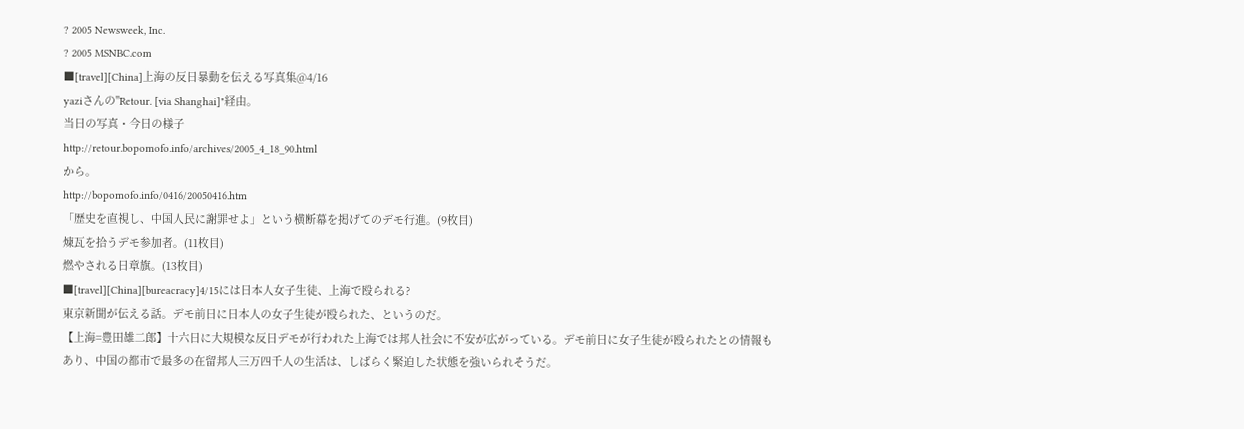? 2005 Newsweek, Inc.
? 2005 MSNBC.com
■[travel][China]上海の反日暴動を伝える写真集@4/16
yaziさんの"Retour. [via Shanghai]"経由。
当日の写真・今日の様子
http://retour.bopomofo.info/archives/2005_4_18_90.html
から。
http://bopomofo.info/0416/20050416.htm
「歴史を直視し、中国人民に謝罪せよ」という横断幕を掲げてのデモ行進。(9枚目)
煉瓦を拾うデモ参加者。(11枚目)
燃やされる日章旗。(13枚目)
■[travel][China][bureacracy]4/15には日本人女子生徒、上海で殴られる?
東京新聞が伝える話。デモ前日に日本人の女子生徒が殴られた、というのだ。
【上海=豊田雄二郎】十六日に大規模な反日デモが行われた上海では邦人社会に不安が広がっている。デモ前日に女子生徒が殴られたとの情報もあり、中国の都市で最多の在留邦人三万四千人の生活は、しばらく緊迫した状態を強いられそうだ。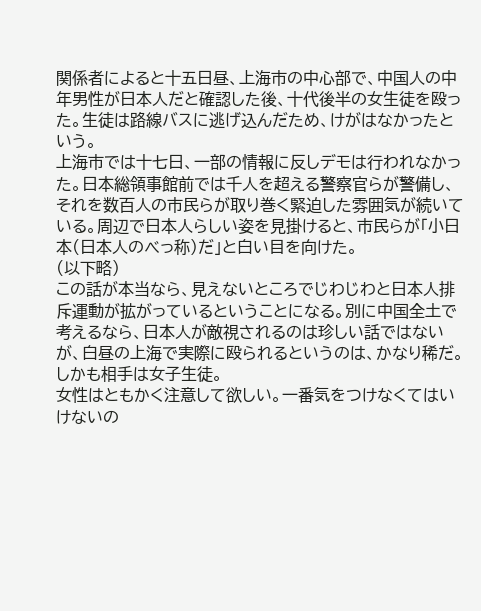関係者によると十五日昼、上海市の中心部で、中国人の中年男性が日本人だと確認した後、十代後半の女生徒を殴った。生徒は路線バスに逃げ込んだため、けがはなかったという。
上海市では十七日、一部の情報に反しデモは行われなかった。日本総領事館前では千人を超える警察官らが警備し、それを数百人の市民らが取り巻く緊迫した雰囲気が続いている。周辺で日本人らしい姿を見掛けると、市民らが「小日本(日本人のべっ称)だ」と白い目を向けた。
(以下略)
この話が本当なら、見えないところでじわじわと日本人排斥運動が拡がっているということになる。別に中国全土で考えるなら、日本人が敵視されるのは珍しい話ではないが、白昼の上海で実際に殴られるというのは、かなり稀だ。しかも相手は女子生徒。
女性はともかく注意して欲しい。一番気をつけなくてはいけないの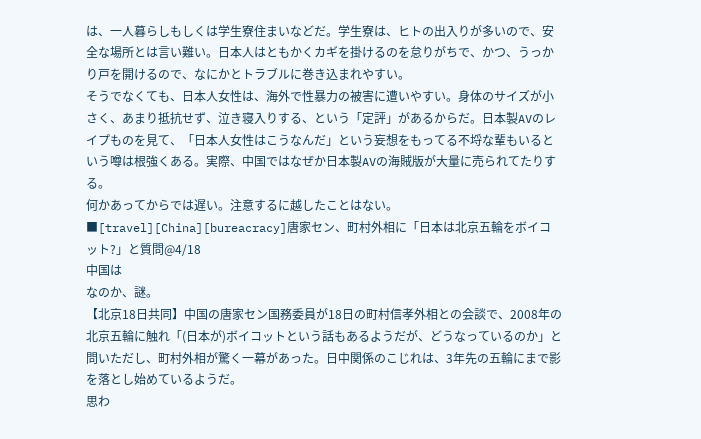は、一人暮らしもしくは学生寮住まいなどだ。学生寮は、ヒトの出入りが多いので、安全な場所とは言い難い。日本人はともかくカギを掛けるのを怠りがちで、かつ、うっかり戸を開けるので、なにかとトラブルに巻き込まれやすい。
そうでなくても、日本人女性は、海外で性暴力の被害に遭いやすい。身体のサイズが小さく、あまり抵抗せず、泣き寝入りする、という「定評」があるからだ。日本製AVのレイプものを見て、「日本人女性はこうなんだ」という妄想をもってる不埒な輩もいるという噂は根強くある。実際、中国ではなぜか日本製AVの海賊版が大量に売られてたりする。
何かあってからでは遅い。注意するに越したことはない。
■[travel][China][bureacracy]唐家セン、町村外相に「日本は北京五輪をボイコット?」と質問@4/18
中国は
なのか、謎。
【北京18日共同】中国の唐家セン国務委員が18日の町村信孝外相との会談で、2008年の北京五輪に触れ「(日本が)ボイコットという話もあるようだが、どうなっているのか」と問いただし、町村外相が驚く一幕があった。日中関係のこじれは、3年先の五輪にまで影を落とし始めているようだ。
思わ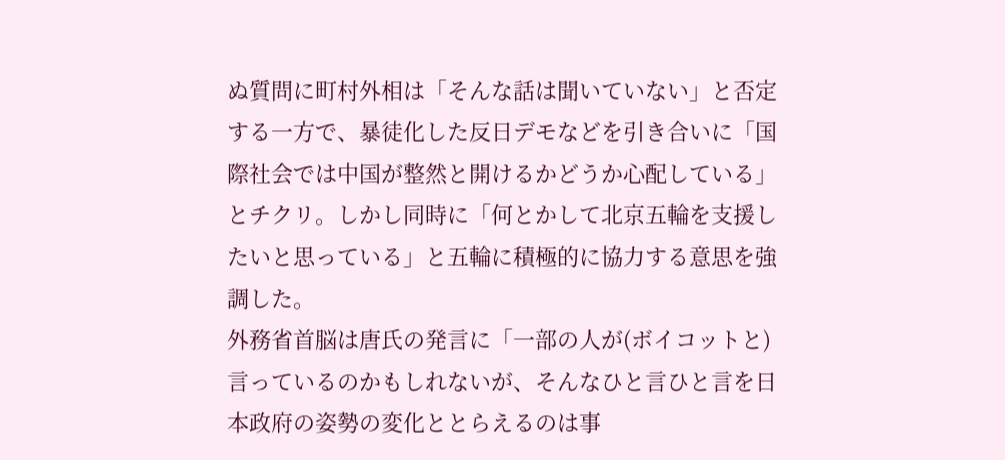ぬ質問に町村外相は「そんな話は聞いていない」と否定する一方で、暴徒化した反日デモなどを引き合いに「国際社会では中国が整然と開けるかどうか心配している」とチクリ。しかし同時に「何とかして北京五輪を支援したいと思っている」と五輪に積極的に協力する意思を強調した。
外務省首脳は唐氏の発言に「一部の人が(ボイコットと)言っているのかもしれないが、そんなひと言ひと言を日本政府の姿勢の変化ととらえるのは事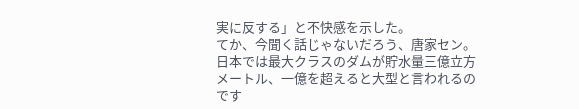実に反する」と不快感を示した。
てか、今聞く話じゃないだろう、唐家セン。
日本では最大クラスのダムが貯水量三億立方メートル、一億を超えると大型と言われるのです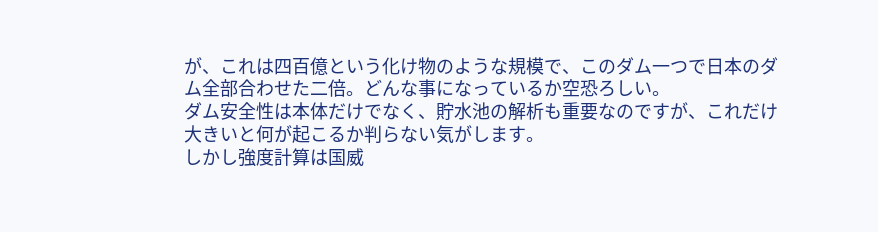が、これは四百億という化け物のような規模で、このダム一つで日本のダム全部合わせた二倍。どんな事になっているか空恐ろしい。
ダム安全性は本体だけでなく、貯水池の解析も重要なのですが、これだけ大きいと何が起こるか判らない気がします。
しかし強度計算は国威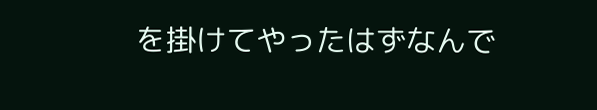を掛けてやったはずなんで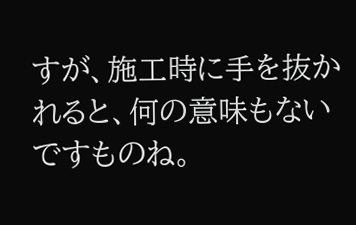すが、施工時に手を抜かれると、何の意味もないですものね。